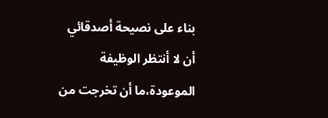بناء على نصيحة أصدقائي أن لا أنتظر الوظيفة الموعودة،ما أن تخرجت من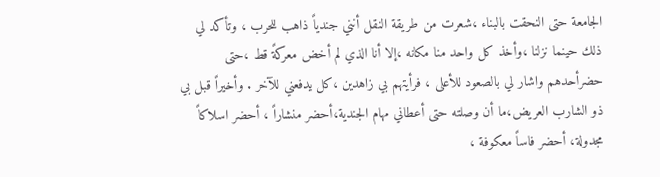الجامعة حتى النحقت بالبناء ،شعرت من طريقة النقل أنني جندياً ذاهب للحرب ، وتأكد لي ذلك حينما نزلنا ،وأخذ كل واحد منا مكانه ،إلا أنا الذي لم أخض معركةً قط ،حتى حضرأحدهم واشار لي بالصعود للأعلى ، فرأيتهم بي زاهدين ،كل يدفعني للآخر . وأخيراً قبل بي ذو الشارب العريض،ما أن وصلته حتى أعطاني مهام الجندية،أحضر منشاراً ، أحضر اسلاكاً مجدولة، أحضر فاساً معكوفة ،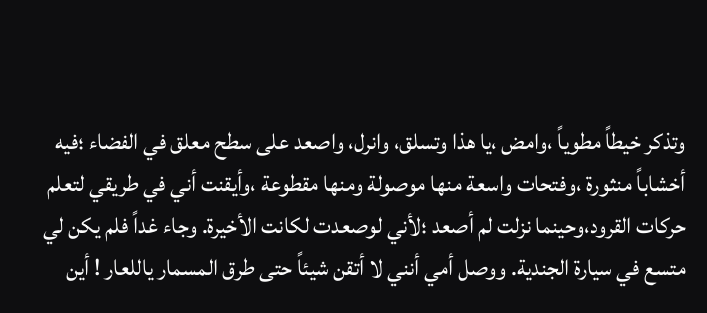وتذكر خيطاً مطوياً ،وامض ،يا هذا وتسلق، وانرل، واصعد على سطح معلق في الفضاء ؛فيه أخشاباً منثورة ،وفتحات واسعة منها موصولة ومنها مقطوعة ،وأيقنت أني في طريقي لتعلم حركات القرود،وحينما نزلت لم أصعد ؛لأني لوصعدت لكانت الأخيرة. وجاء غداً فلم يكن لي متسع في سيارة الجندية. ووصل أمي أنني لا أتقن شيئاً حتى طرق المسمار ياللعار ! أين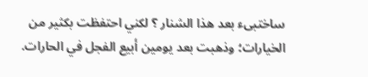ساختبىء بعد هذا الشنار ؟ لكني احتفظت بكثير من الخيارات؛ وذهبت بعد يومين أبيع الفجل في الحارات.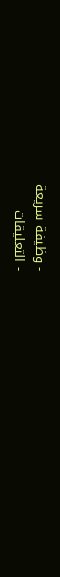- وظيفة سريعة
- التعليقات